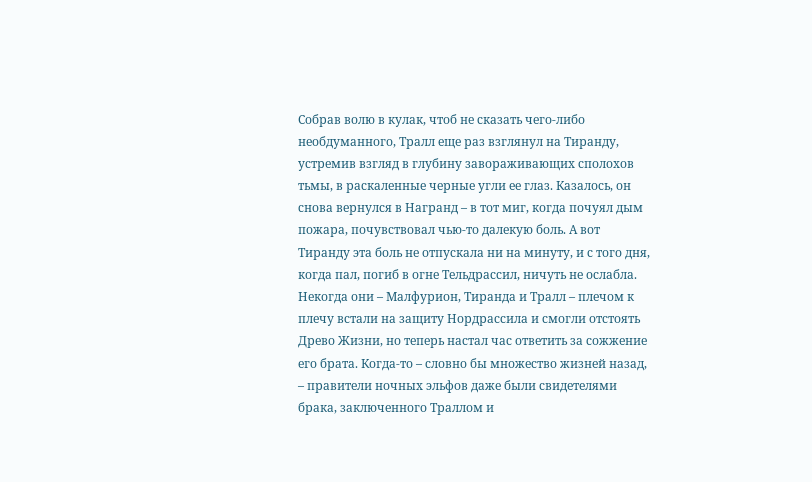Собрав волю в кулак, чтоб не сказать чего-либо необдуманного, Тралл еще раз взглянул на Тиранду, устремив взгляд в глубину завораживающих сполохов тьмы, в раскаленные черные угли ее глаз. Казалось, он снова вернулся в Награнд – в тот миг, когда почуял дым пожара, почувствовал чью-то далекую боль. А вот Тиранду эта боль не отпускала ни на минуту, и с того дня, когда пал, погиб в огне Тельдрассил, ничуть не ослабла. Некогда они – Малфурион, Тиранда и Тралл – плечом к плечу встали на защиту Нордрассила и смогли отстоять Древо Жизни, но теперь настал час ответить за сожжение его брата. Когда-то – словно бы множество жизней назад, – правители ночных эльфов даже были свидетелями брака, заключенного Траллом и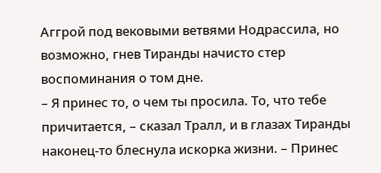Аггрой под вековыми ветвями Нодрассила, но возможно, гнев Тиранды начисто стер воспоминания о том дне.
– Я принес то, о чем ты просила. То, что тебе причитается, – сказал Тралл, и в глазах Тиранды наконец-то блеснула искорка жизни. – Принес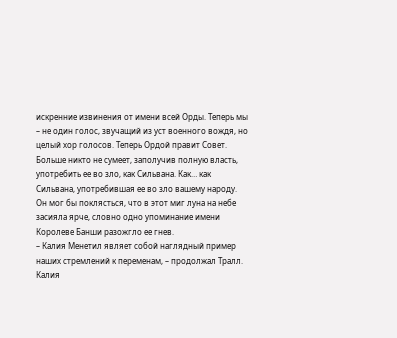искренние извинения от имени всей Орды. Теперь мы – не один голос, звучащий из уст военного вождя, но целый хор голосов. Теперь Ордой правит Совет. Больше никто не сумеет, заполучив полную власть, употребить ее во зло, как Сильвана. Как… как Сильвана, употребившая ее во зло вашему народу.
Он мог бы поклясться, что в этот миг луна на небе засияла ярче, словно одно упоминание имени Королеве Банши разожгло ее гнев.
– Калия Менетил являет собой наглядный пример наших стремлений к переменам, – продолжал Тралл. Калия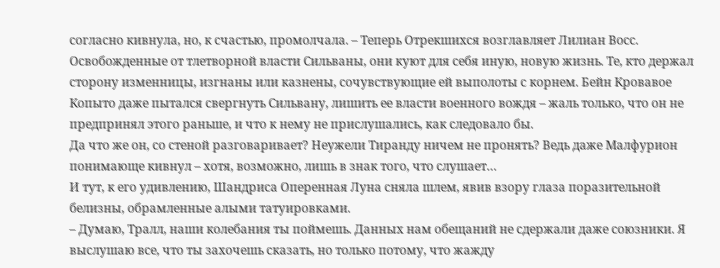согласно кивнула, но, к счастью, промолчала. – Теперь Отрекшихся возглавляет Лилиан Восс. Освобожденные от тлетворной власти Сильваны, они куют для себя иную, новую жизнь. Те, кто держал сторону изменницы, изгнаны или казнены, сочувствующие ей выполоты с корнем. Бейн Кровавое Копыто даже пытался свергнуть Сильвану, лишить ее власти военного вождя – жаль только, что он не предпринял этого раньше, и что к нему не прислушались, как следовало бы.
Да что же он, со стеной разговаривает? Неужели Тиранду ничем не пронять? Ведь даже Малфурион понимающе кивнул – хотя, возможно, лишь в знак того, что слушает…
И тут, к его удивлению, Шандриса Оперенная Луна сняла шлем, явив взору глаза поразительной белизны, обрамленные алыми татуировками.
– Думаю, Тралл, наши колебания ты поймешь. Данных нам обещаний не сдержали даже союзники. Я выслушаю все, что ты захочешь сказать, но только потому, что жажду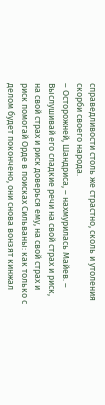справедливости столь же страстно, сколь и утоления скорби своего народа.
– Осторожней, Шандриса, – нахмурилась Майев. – Выслушивай его сладкие речи на свой страх и риск, на свой страх и риск доверься ему, на свой страх и риск помогай Орде в поисках Сильваны: как только с делом будет покончено, они снова вонзят кинжал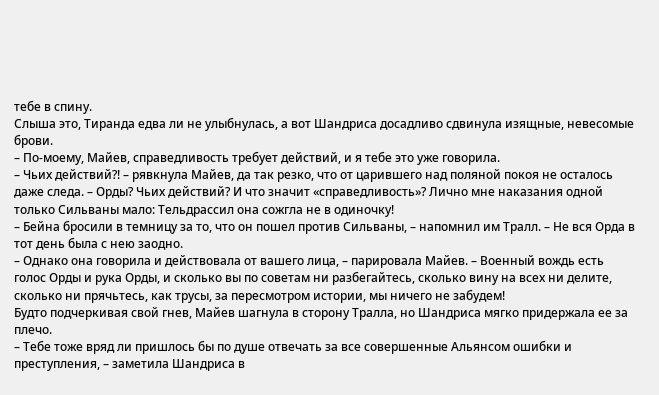тебе в спину.
Слыша это, Тиранда едва ли не улыбнулась, а вот Шандриса досадливо сдвинула изящные, невесомые брови.
– По-моему, Майев, справедливость требует действий, и я тебе это уже говорила.
– Чьих действий?! – рявкнула Майев, да так резко, что от царившего над поляной покоя не осталось даже следа. – Орды? Чьих действий? И что значит «справедливость»? Лично мне наказания одной только Сильваны мало: Тельдрассил она сожгла не в одиночку!
– Бейна бросили в темницу за то, что он пошел против Сильваны, – напомнил им Тралл. – Не вся Орда в тот день была с нею заодно.
– Однако она говорила и действовала от вашего лица, – парировала Майев. – Военный вождь есть голос Орды и рука Орды, и сколько вы по советам ни разбегайтесь, сколько вину на всех ни делите, сколько ни прячьтесь, как трусы, за пересмотром истории, мы ничего не забудем!
Будто подчеркивая свой гнев, Майев шагнула в сторону Тралла, но Шандриса мягко придержала ее за плечо.
– Тебе тоже вряд ли пришлось бы по душе отвечать за все совершенные Альянсом ошибки и преступления, – заметила Шандриса в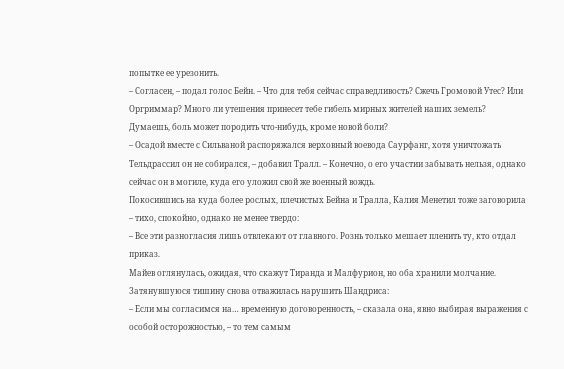попытке ее урезонить.
– Согласен, – подал голос Бейн. – Что для тебя сейчас справедливость? Сжечь Громовой Утес? Или Оргриммар? Много ли утешения принесет тебе гибель мирных жителей наших земель? Думаешь, боль может породить что-нибудь, кроме новой боли?
– Осадой вместе с Сильваной распоряжался верховный воевода Саурфанг, хотя уничтожать Тельдрассил он не собирался, – добавил Тралл. – Конечно, о его участии забывать нельзя, однако сейчас он в могиле, куда его уложил свой же военный вождь.
Покосившись на куда более рослых, плечистых Бейна и Тралла, Калия Менетил тоже заговорила – тихо, спокойно, однако не менее твердо:
– Все эти разногласия лишь отвлекают от главного. Рознь только мешает пленить ту, кто отдал приказ.
Майев оглянулась, ожидая, что скажут Тиранда и Малфурион, но оба хранили молчание. Затянувшуюся тишину снова отважилась нарушить Шандриса:
– Если мы согласимся на… временную договоренность, – сказала она, явно выбирая выражения с особой осторожностью, – то тем самым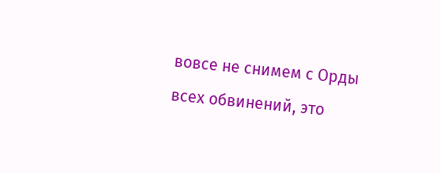вовсе не снимем с Орды всех обвинений, это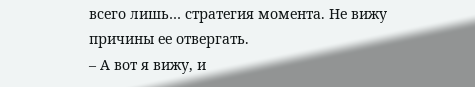всего лишь… стратегия момента. Не вижу причины ее отвергать.
– А вот я вижу, и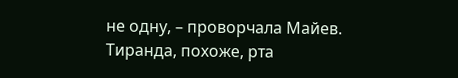не одну, – проворчала Майев.
Тиранда, похоже, рта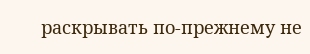раскрывать по-прежнему не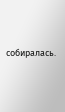собиралась.